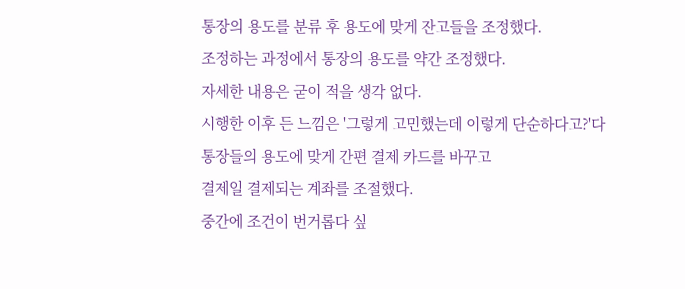통장의 용도를 분류 후 용도에 맞게 잔고들을 조정했다.
조정하는 과정에서 통장의 용도를 약간 조정했다.
자세한 내용은 굳이 적을 생각 없다.
시행한 이후 든 느낌은 '그렇게 고민했는데 이렇게 단순하다고?'다
통장들의 용도에 맞게 간편 결제 카드를 바꾸고
결제일 결제되는 계좌를 조절했다.
중간에 조건이 번거롭다 싶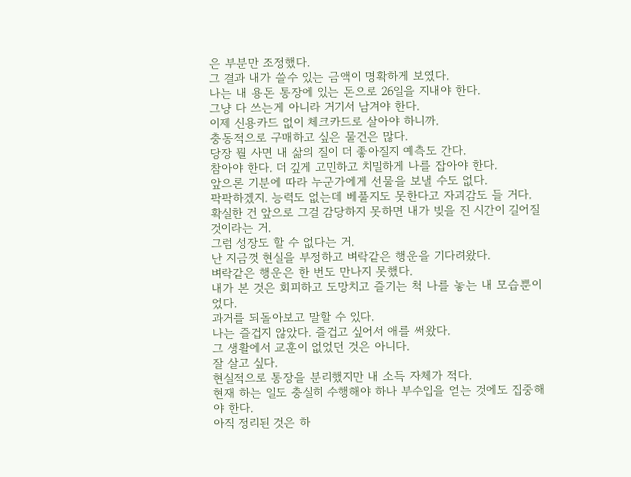은 부분만 조정했다.
그 결과 내가 쓸수 있는 금액이 명확하게 보였다.
나는 내 용돈 통장에 있는 돈으로 26일을 지내야 한다.
그냥 다 쓰는게 아니라 거기서 남겨야 한다.
이제 신용카드 없이 체크카드로 살아야 하니까.
충동적으로 구매하고 싶은 물건은 많다.
당장 뭘 사면 내 삶의 질이 더 좋아질지 예측도 간다.
참아야 한다. 더 깊게 고민하고 치밀하게 나를 잡아야 한다.
앞으론 기분에 따라 누군가에게 선물을 보낼 수도 없다.
팍팍하겠지. 능력도 없는데 베풀지도 못한다고 자괴감도 들 거다.
확실한 건 앞으로 그걸 감당하지 못하면 내가 빚을 진 시간이 길어질 것이라는 거.
그럼 성장도 할 수 없다는 거.
난 지금껏 현실을 부정하고 벼락같은 행운을 기다려왔다.
벼락같은 행운은 한 번도 만나지 못했다.
내가 본 것은 회피하고 도망치고 즐기는 척 나를 놓는 내 모습뿐이었다.
과거를 되돌아보고 말할 수 있다.
나는 즐겁지 않았다. 즐겁고 싶어서 애를 써왔다.
그 생활에서 교훈이 없었던 것은 아니다.
잘 살고 싶다.
현실적으로 통장을 분리했지만 내 소득 자체가 적다.
현재 하는 일도 충실히 수행해야 하나 부수입을 얻는 것에도 집중해야 한다.
아직 정리된 것은 하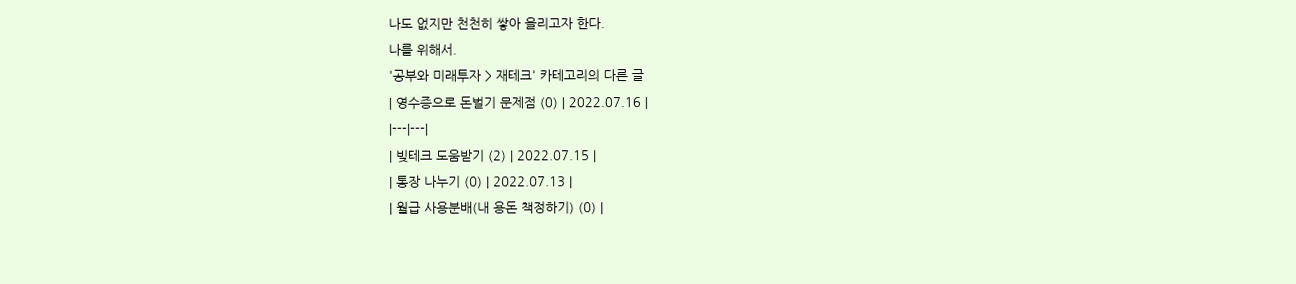나도 없지만 천천히 쌓아 올리고자 한다.
나를 위해서.
'공부와 미래투자 > 재테크' 카테고리의 다른 글
| 영수증으로 돈벌기 문제점 (0) | 2022.07.16 |
|---|---|
| 빚테크 도움받기 (2) | 2022.07.15 |
| 통장 나누기 (0) | 2022.07.13 |
| 월급 사용분배(내 용돈 책정하기) (0) |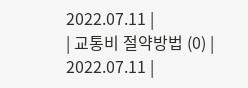2022.07.11 |
| 교통비 절약방법 (0) | 2022.07.11 |